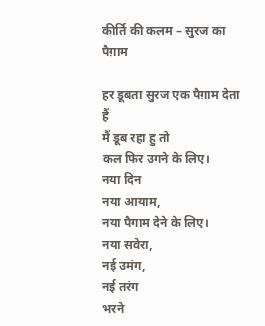कीर्ति की कलम – सुरज का पैग़ाम

हर डूबता सुरज एक पैग़ाम देता हैं
मैं डूब रहा हु तो
कल फिर उगने के लिए।
नया दिन
नया आयाम,
नया पैगाम देने के लिए।
नया सवेरा,
नई उमंग,
नई तरंग
भरने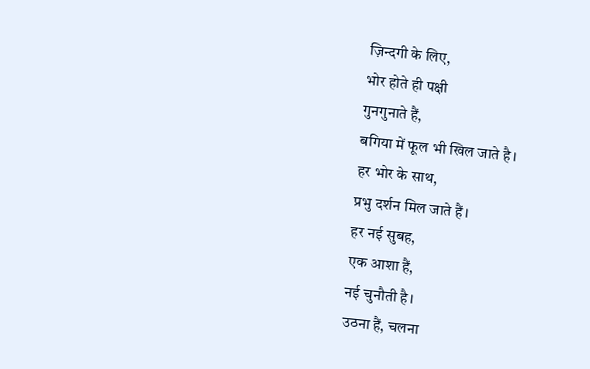ज़िन्दगी के लिए,
भोर होते ही पक्षी
गुनगुनाते हैं,
बगिया में फूल भी खिल जाते है।
हर भोर के साथ,
प्रभु दर्शन मिल जाते हैं।
हर नई सुबह,
एक आशा हैं,
नई चुनौती है।
उठना हैं, चलना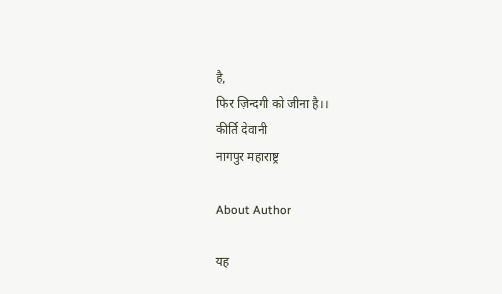है,
फिर ज़िन्दगी को जीना है।।
कीर्ति देवानी
नागपुर महाराष्ट्र

About Author

यह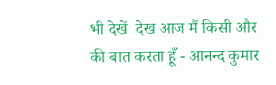भी देखें  देख आज मैं किसी और की बात करता हूँ - आनन्द कुमार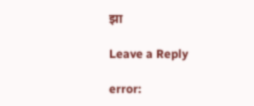झा

Leave a Reply

error: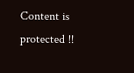Content is protected !!